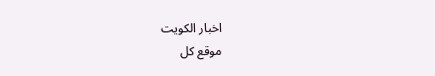اخبار الكويت
موقع كل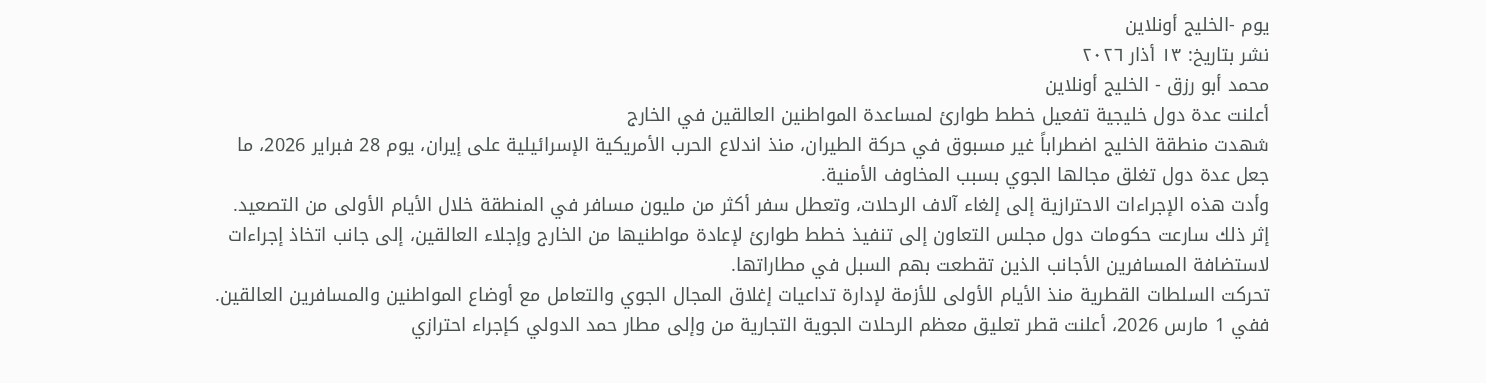يوم -الخليج أونلاين
نشر بتاريخ: ١٣ أذار ٢٠٢٦
محمد أبو رزق - الخليج أونلاين
أعلنت عدة دول خليجية تفعيل خطط طوارئ لمساعدة المواطنين العالقين في الخارج
شهدت منطقة الخليج اضطراباً غير مسبوق في حركة الطيران، منذ اندلاع الحرب الأمريكية الإسرائيلية على إيران، يوم 28 فبراير 2026، ما جعل عدة دول تغلق مجالها الجوي بسبب المخاوف الأمنية.
وأدت هذه الإجراءات الاحترازية إلى إلغاء آلاف الرحلات، وتعطل سفر أكثر من مليون مسافر في المنطقة خلال الأيام الأولى من التصعيد.
إثر ذلك سارعت حكومات دول مجلس التعاون إلى تنفيذ خطط طوارئ لإعادة مواطنيها من الخارج وإجلاء العالقين، إلى جانب اتخاذ إجراءات لاستضافة المسافرين الأجانب الذين تقطعت بهم السبل في مطاراتها.
تحركت السلطات القطرية منذ الأيام الأولى للأزمة لإدارة تداعيات إغلاق المجال الجوي والتعامل مع أوضاع المواطنين والمسافرين العالقين.
ففي 1 مارس 2026، أعلنت قطر تعليق معظم الرحلات الجوية التجارية من وإلى مطار حمد الدولي كإجراء احترازي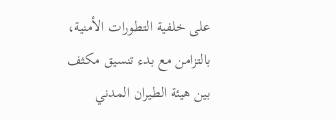على خلفية التطورات الأمنية، بالتزامن مع بدء تنسيق مكثف بين هيئة الطيران المدني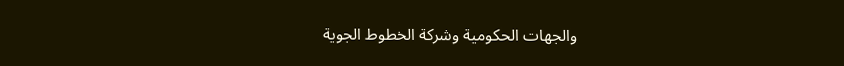والجهات الحكومية وشركة الخطوط الجوية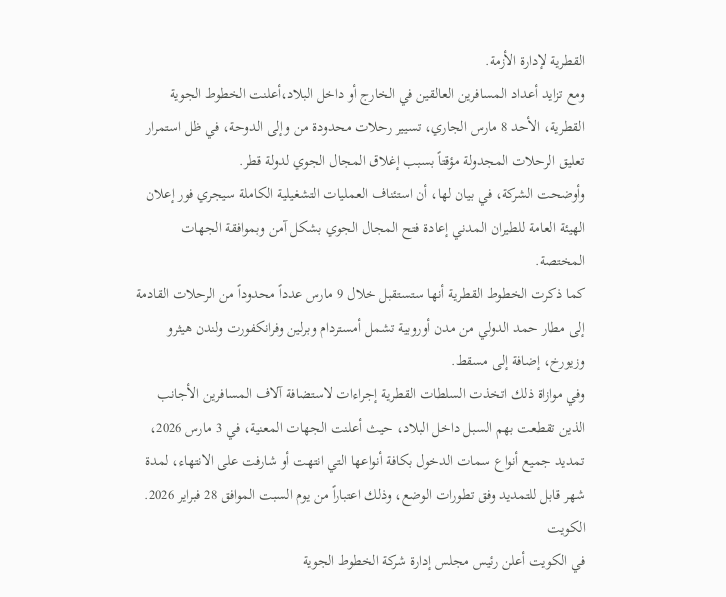القطرية لإدارة الأزمة.
ومع تزايد أعداد المسافرين العالقين في الخارج أو داخل البلاد،أعلنت الخطوط الجوية القطرية، الأحد 8 مارس الجاري، تسيير رحلات محدودة من وإلى الدوحة، في ظل استمرار تعليق الرحلات المجدولة مؤقتاً بسبب إغلاق المجال الجوي لدولة قطر.
وأوضحت الشركة، في بيان لها، أن استئناف العمليات التشغيلية الكاملة سيجري فور إعلان الهيئة العامة للطيران المدني إعادة فتح المجال الجوي بشكل آمن وبموافقة الجهات المختصة.
كما ذكرت الخطوط القطرية أنها ستستقبل خلال 9 مارس عدداً محدوداً من الرحلات القادمة إلى مطار حمد الدولي من مدن أوروبية تشمل أمستردام وبرلين وفرانكفورت ولندن هيثرو وزيورخ، إضافة إلى مسقط.
وفي موازاة ذلك اتخذت السلطات القطرية إجراءات لاستضافة آلاف المسافرين الأجانب الذين تقطعت بهم السبل داخل البلاد، حيث أعلنت الجهات المعنية، في 3 مارس 2026، تمديد جميع أنواع سمات الدخول بكافة أنواعها التي انتهت أو شارفت على الانتهاء، لمدة شهر قابل للتمديد وفق تطورات الوضع، وذلك اعتباراً من يوم السبت الموافق 28 فبراير 2026.
الكويت
في الكويت أعلن رئيس مجلس إدارة شركة الخطوط الجوية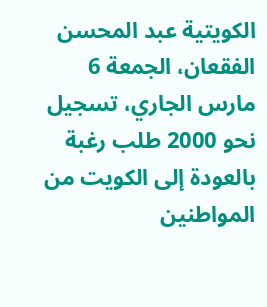الكويتية عبد المحسن الفقعان، الجمعة 6 مارس الجاري، تسجيل نحو 2000 طلب رغبة بالعودة إلى الكويت من المواطنين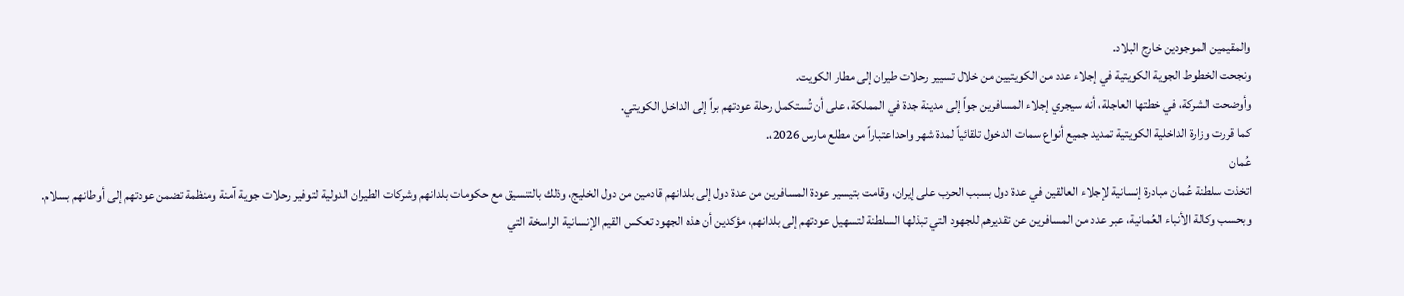والمقيمين الموجودين خارج البلاد.
ونجحت الخطوط الجوية الكويتية في إجلاء عدد من الكويتيين من خلال تسيير رحلات طيران إلى مطار الكويت.
وأوضحت الشركة، في خطتها العاجلة، أنه سيجري إجلاء المسافرين جواً إلى مدينة جدة في المملكة، على أن تُستكمل رحلة عودتهم براً إلى الداخل الكويتي.
كما قررت وزارة الداخلية الكويتية تمديد جميع أنواع سمات الدخول تلقائياً لمدة شهر واحداعتباراً من مطلع مارس 2026،.
عُمان
اتخذت سلطنة عُمان مبادرة إنسانية لإجلاء العالقين في عدة دول بسبب الحرب على إيران، وقامت بتيسير عودة المسافرين من عدة دول إلى بلدانهم قادمين من دول الخليج، وذلك بالتنسيق مع حكومات بلدانهم وشركات الطيران الدولية لتوفير رحلات جوية آمنة ومنظمة تضمن عودتهم إلى أوطانهم بسلام.
وبحسب وكالة الأنباء العُمانية، عبر عدد من المسافرين عن تقديرهم للجهود التي تبذلها السلطنة لتسهيل عودتهم إلى بلدانهم، مؤكدين أن هذه الجهود تعكس القيم الإنسانية الراسخة التي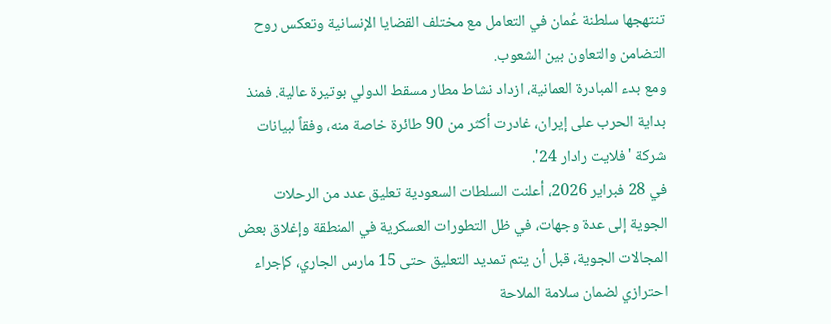تنتهجها سلطنة عُمان في التعامل مع مختلف القضايا الإنسانية وتعكس روح التضامن والتعاون بين الشعوب.
ومع بدء المبادرة العمانية، ازداد نشاط مطار مسقط الدولي بوتيرة عالية. فمنذ بداية الحرب على إيران، غادرت أكثر من 90 طائرة خاصة منه، وفقاً لبيانات شركة 'فلايت رادار 24'.
في 28 فبراير 2026، أعلنت السلطات السعودية تعليق عدد من الرحلات الجوية إلى عدة وجهات، في ظل التطورات العسكرية في المنطقة وإغلاق بعض المجالات الجوية، قبل أن يتم تمديد التعليق حتى 15 مارس الجاري، كإجراء احترازي لضمان سلامة الملاحة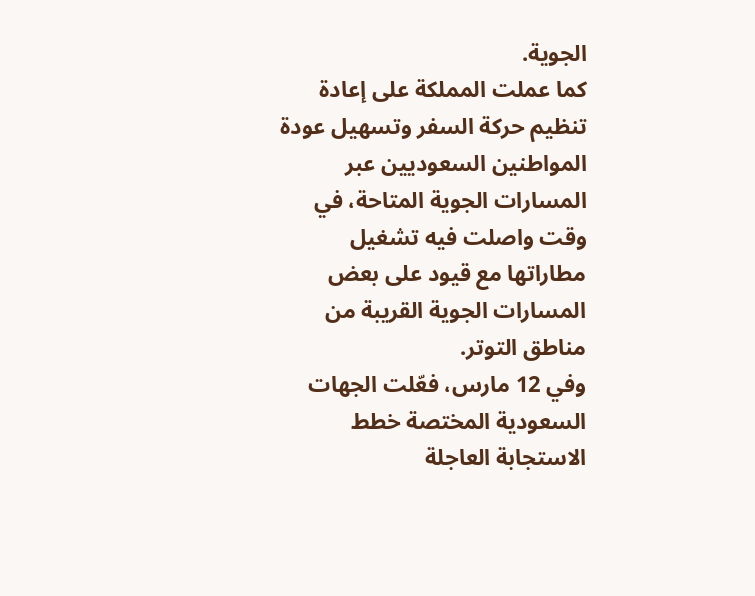الجوية.
كما عملت المملكة على إعادة تنظيم حركة السفر وتسهيل عودة المواطنين السعوديين عبر المسارات الجوية المتاحة، في وقت واصلت فيه تشغيل مطاراتها مع قيود على بعض المسارات الجوية القريبة من مناطق التوتر.
وفي 12 مارس، فعّلت الجهات السعودية المختصة خطط الاستجابة العاجلة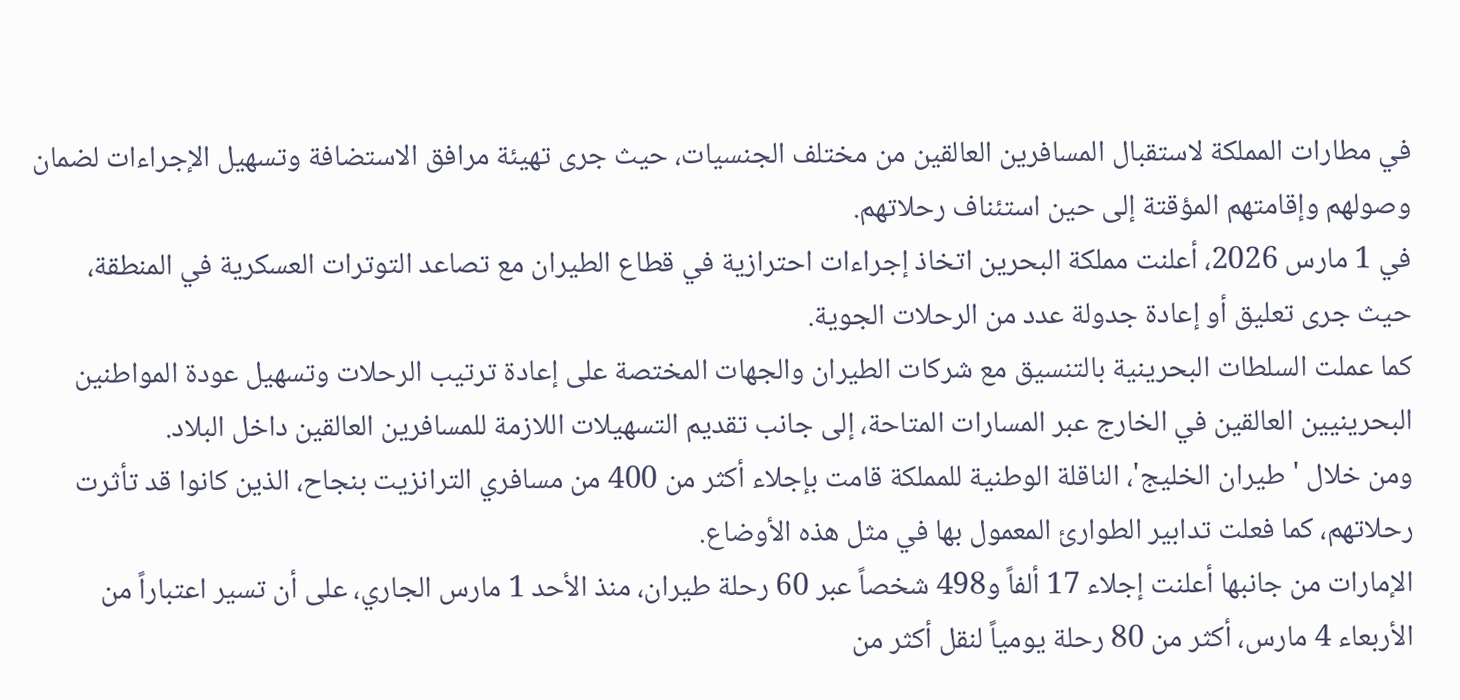في مطارات المملكة لاستقبال المسافرين العالقين من مختلف الجنسيات، حيث جرى تهيئة مرافق الاستضافة وتسهيل الإجراءات لضمان وصولهم وإقامتهم المؤقتة إلى حين استئناف رحلاتهم.
في 1 مارس 2026، أعلنت مملكة البحرين اتخاذ إجراءات احترازية في قطاع الطيران مع تصاعد التوترات العسكرية في المنطقة، حيث جرى تعليق أو إعادة جدولة عدد من الرحلات الجوية.
كما عملت السلطات البحرينية بالتنسيق مع شركات الطيران والجهات المختصة على إعادة ترتيب الرحلات وتسهيل عودة المواطنين البحرينيين العالقين في الخارج عبر المسارات المتاحة، إلى جانب تقديم التسهيلات اللازمة للمسافرين العالقين داخل البلاد.
ومن خلال 'طيران الخليج'، الناقلة الوطنية للمملكة قامت بإجلاء أكثر من 400 من مسافري الترانزيت بنجاح، الذين كانوا قد تأثرت رحلاتهم، كما فعلت تدابير الطوارئ المعمول بها في مثل هذه الأوضاع.
الإمارات من جانبها أعلنت إجلاء 17 ألفاً و498 شخصاً عبر 60 رحلة طيران، منذ الأحد 1 مارس الجاري، على أن تسير اعتباراً من الأربعاء 4 مارس، أكثر من 80 رحلة يومياً لنقل أكثر من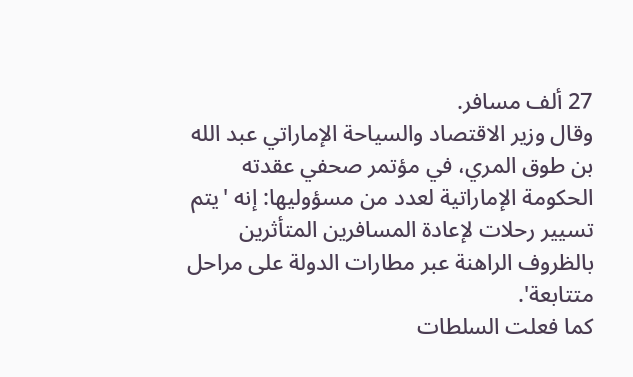27 ألف مسافر.
وقال وزير الاقتصاد والسياحة الإماراتي عبد الله بن طوق المري، في مؤتمر صحفي عقدته الحكومة الإماراتية لعدد من مسؤوليها: إنه 'يتم تسيير رحلات لإعادة المسافرين المتأثرين بالظروف الراهنة عبر مطارات الدولة على مراحل متتابعة'.
كما فعلت السلطات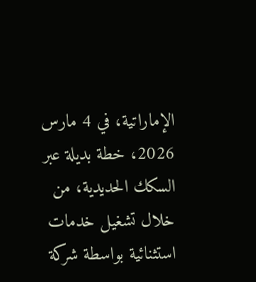الإماراتية، في 4 مارس 2026، خطة بديلة عبر السكك الحديدية، من خلال تشغيل خدمات استثنائية بواسطة شركة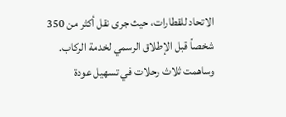الاتحاد للقطارات، حيث جرى نقل أكثر من 350 شخصاً قبل الإطلاق الرسمي لخدمة الركاب.
وساهمت ثلاث رحلات في تسهيل عودة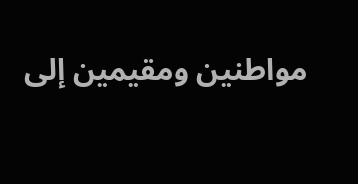مواطنين ومقيمين إلى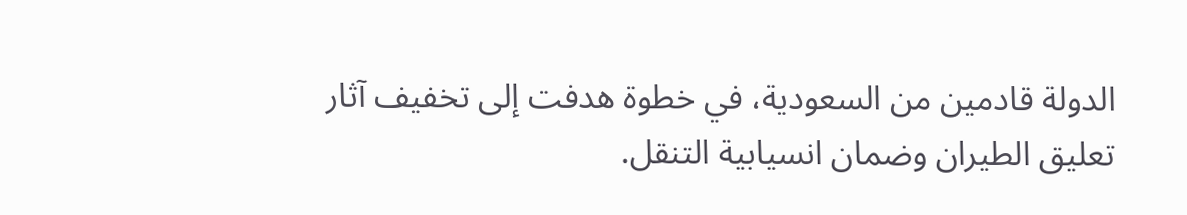الدولة قادمين من السعودية، في خطوة هدفت إلى تخفيف آثار تعليق الطيران وضمان انسيابية التنقل.